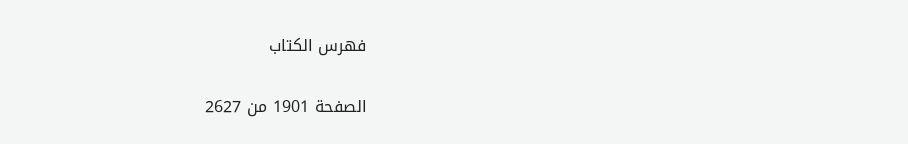فهرس الكتاب

الصفحة 1901 من 2627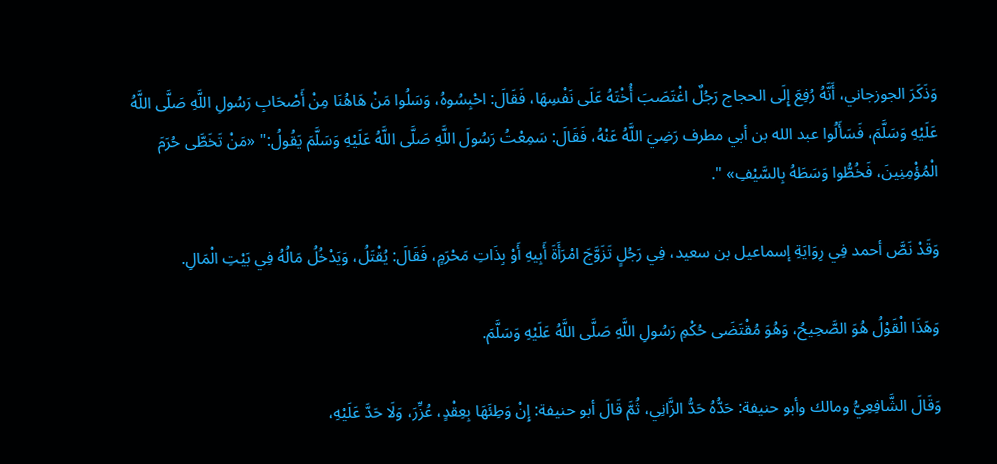وَذَكَرَ الجوزجاني، أَنَّهُ رُفِعَ إِلَى الحجاج رَجُلٌ اغْتَصَبَ أُخْتَهُ عَلَى نَفْسِهَا، فَقَالَ: احْبِسُوهُ، وَسَلُوا مَنْ هَاهُنَا مِنْ أَصْحَابِ رَسُولِ اللَّهِ صَلَّى اللَّهُ عَلَيْهِ وَسَلَّمَ، فَسَأَلُوا عبد الله بن أبي مطرف رَضِيَ اللَّهُ عَنْهُ، فَقَالَ: سَمِعْتُ رَسُولَ اللَّهِ صَلَّى اللَّهُ عَلَيْهِ وَسَلَّمَ يَقُولُ:" «مَنْ تَخَطَّى حُرَمَ الْمُؤْمِنِينَ، فَخُطُّوا وَسَطَهُ بِالسَّيْفِ» ".

وَقَدْ نَصَّ أحمد فِي رِوَايَةِ إسماعيل بن سعيد، فِي رَجُلٍ تَزَوَّجَ امْرَأَةَ أَبِيهِ أَوْ بِذَاتِ مَحْرَمٍ، فَقَالَ: يُقْتَلُ، وَيَدْخُلُ مَالُهُ فِي بَيْتِ الْمَالِ.

وَهَذَا الْقَوْلُ هُوَ الصَّحِيحُ، وَهُوَ مُقْتَضَى حُكْمِ رَسُولِ اللَّهِ صَلَّى اللَّهُ عَلَيْهِ وَسَلَّمَ.

وَقَالَ الشَّافِعِيُّ ومالك وأبو حنيفة: حَدُّهُ حَدُّ الزَّانِي، ثُمَّ قَالَ أبو حنيفة: إِنْ وَطِئَهَا بِعِقْدٍ، عُزِّرَ، وَلَا حَدَّ عَلَيْهِ،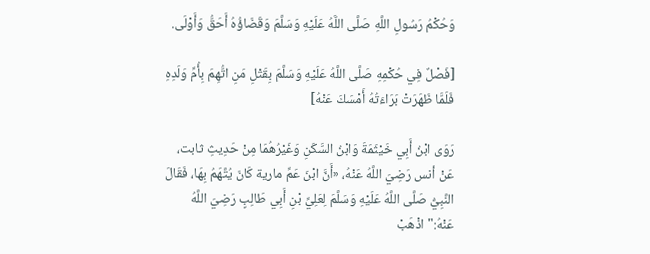وَحُكْمُ رَسُولِ اللَّهِ صَلَّى اللَّهُ عَلَيْهِ وَسَلَّمَ وَقَضَاؤُهُ أَحَقُّ وَأَوْلَى.

[فَصْلٌ فِي حُكْمِهِ صَلَّى اللَّهُ عَلَيْهِ وَسَلَّمَ بِقَتْلِ مَنِ اتُّهِمَ بِأُمِّ وَلَدِهِ فَلَمَّا ظَهَرَتْ بَرَاءَتُهُ أَمْسَكَ عَنْهُ]

رَوَى ابْنُ أَبِي خَيْثَمَةَ وَابْنُ السَّكَنِ وَغَيْرُهُمَا مِنْ حَدِيثِ ثابت، عَنْ أنس رَضِيَ اللَّهُ عَنْهُ، «أَنَّ ابْنَ عَمِّ مارية كَانَ يُتَّهَمُ بِهَا، فَقَالَ النَّبِيُّ صَلَّى اللَّهُ عَلَيْهِ وَسَلَّمَ لِعَلِيِّ بْنِ أَبِي طَالِبٍ رَضِيَ اللَّهُ عَنْهُ:"اذْهَبْ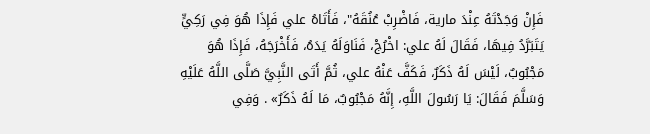فَإِنْ وَجَدْتَهُ عِنْدَ مارية، فَاضْرِبْ عُنُقَهُ"، فَأَتَاهُ علي فَإِذَا هُوَ فِي رَكِيٍّ يَتَبَرَّدُ فِيهَا، فَقَالَ لَهُ علي: اخْرُجْ، فَنَاوَلَهُ يَدَهُ، فَأَخْرَجَهُ، فَإِذَا هُوَ مَجْبُوبٌ، لَيْسَ لَهُ ذَكَرٌ، فَكَفَّ عَنْهُ علي، ثُمَّ أَتَى النَّبِيَّ صَلَّى اللَّهُ عَلَيْهِ وَسَلَّمَ فَقَالَ: يَا رَسُولَ اللَّهِ، إِنَّهُ مَجْبُوبٌ، مَا لَهُ ذَكَرٌ» . وَفِي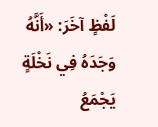لَفْظٍ آخَرَ: «أَنَّهُ وَجَدَهُ فِي نَخْلَةٍ يَجْمَعُ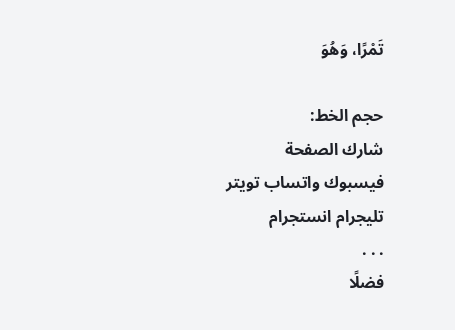تَمْرًا، وَهُوَ

حجم الخط:
شارك الصفحة
فيسبوك واتساب تويتر تليجرام انستجرام
. . .
فضلًا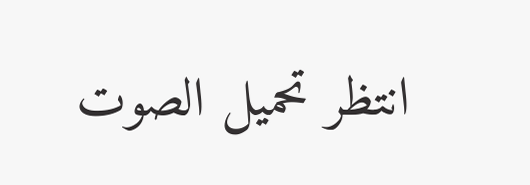انتظر تحميل الصوت